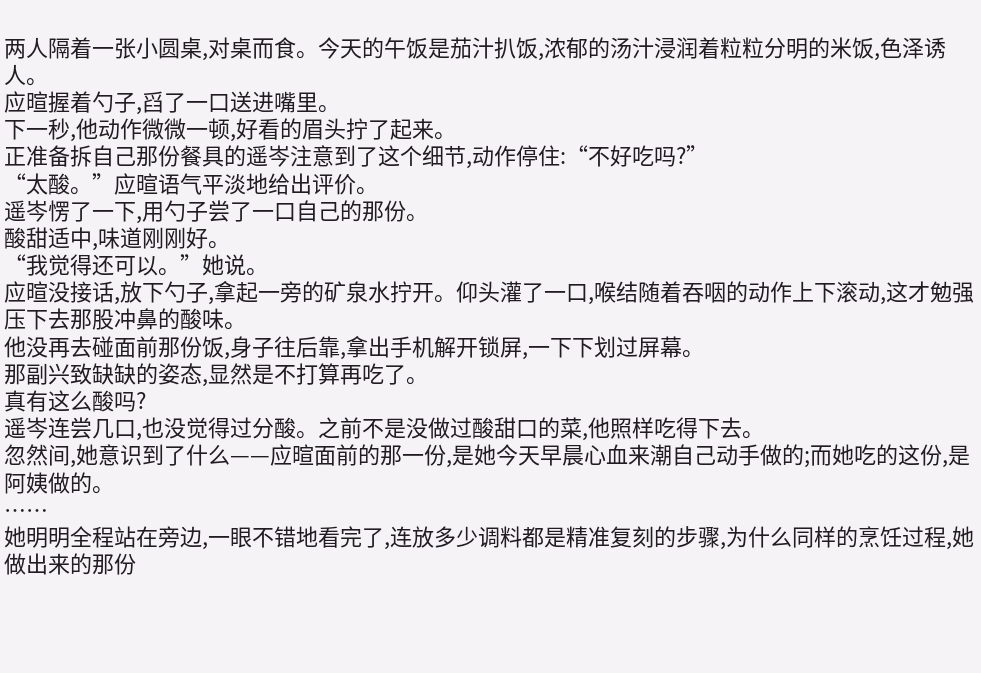两人隔着一张小圆桌,对桌而食。今天的午饭是茄汁扒饭,浓郁的汤汁浸润着粒粒分明的米饭,色泽诱人。
应暄握着勺子,舀了一口送进嘴里。
下一秒,他动作微微一顿,好看的眉头拧了起来。
正准备拆自己那份餐具的遥岑注意到了这个细节,动作停住:“不好吃吗?”
“太酸。”应暄语气平淡地给出评价。
遥岑愣了一下,用勺子尝了一口自己的那份。
酸甜适中,味道刚刚好。
“我觉得还可以。”她说。
应暄没接话,放下勺子,拿起一旁的矿泉水拧开。仰头灌了一口,喉结随着吞咽的动作上下滚动,这才勉强压下去那股冲鼻的酸味。
他没再去碰面前那份饭,身子往后靠,拿出手机解开锁屏,一下下划过屏幕。
那副兴致缺缺的姿态,显然是不打算再吃了。
真有这么酸吗?
遥岑连尝几口,也没觉得过分酸。之前不是没做过酸甜口的菜,他照样吃得下去。
忽然间,她意识到了什么——应暄面前的那一份,是她今天早晨心血来潮自己动手做的;而她吃的这份,是阿姨做的。
……
她明明全程站在旁边,一眼不错地看完了,连放多少调料都是精准复刻的步骤,为什么同样的烹饪过程,她做出来的那份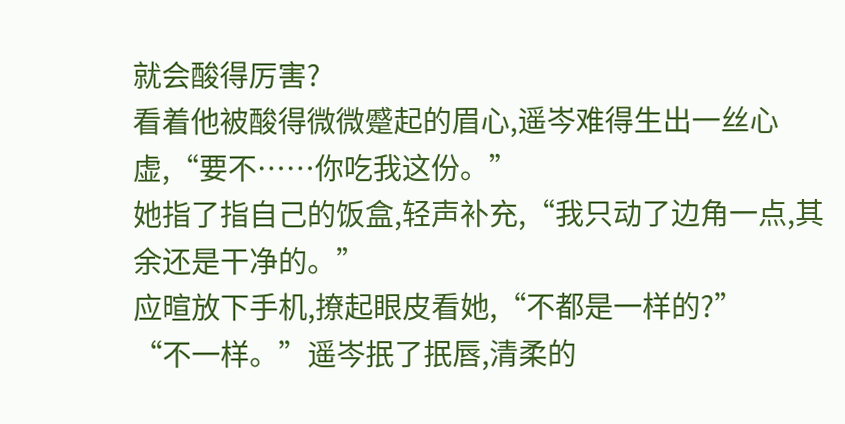就会酸得厉害?
看着他被酸得微微蹙起的眉心,遥岑难得生出一丝心虚,“要不……你吃我这份。”
她指了指自己的饭盒,轻声补充,“我只动了边角一点,其余还是干净的。”
应暄放下手机,撩起眼皮看她,“不都是一样的?”
“不一样。”遥岑抿了抿唇,清柔的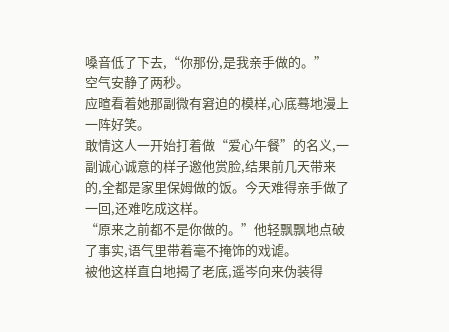嗓音低了下去,“你那份,是我亲手做的。”
空气安静了两秒。
应暄看着她那副微有窘迫的模样,心底蓦地漫上一阵好笑。
敢情这人一开始打着做“爱心午餐”的名义,一副诚心诚意的样子邀他赏脸,结果前几天带来的,全都是家里保姆做的饭。今天难得亲手做了一回,还难吃成这样。
“原来之前都不是你做的。”他轻飘飘地点破了事实,语气里带着毫不掩饰的戏谑。
被他这样直白地揭了老底,遥岑向来伪装得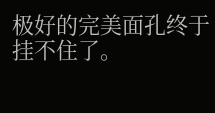极好的完美面孔终于挂不住了。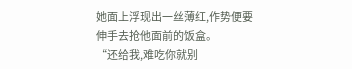她面上浮现出一丝薄红,作势便要伸手去抢他面前的饭盒。
“还给我,难吃你就别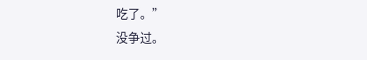吃了。”
没争过。